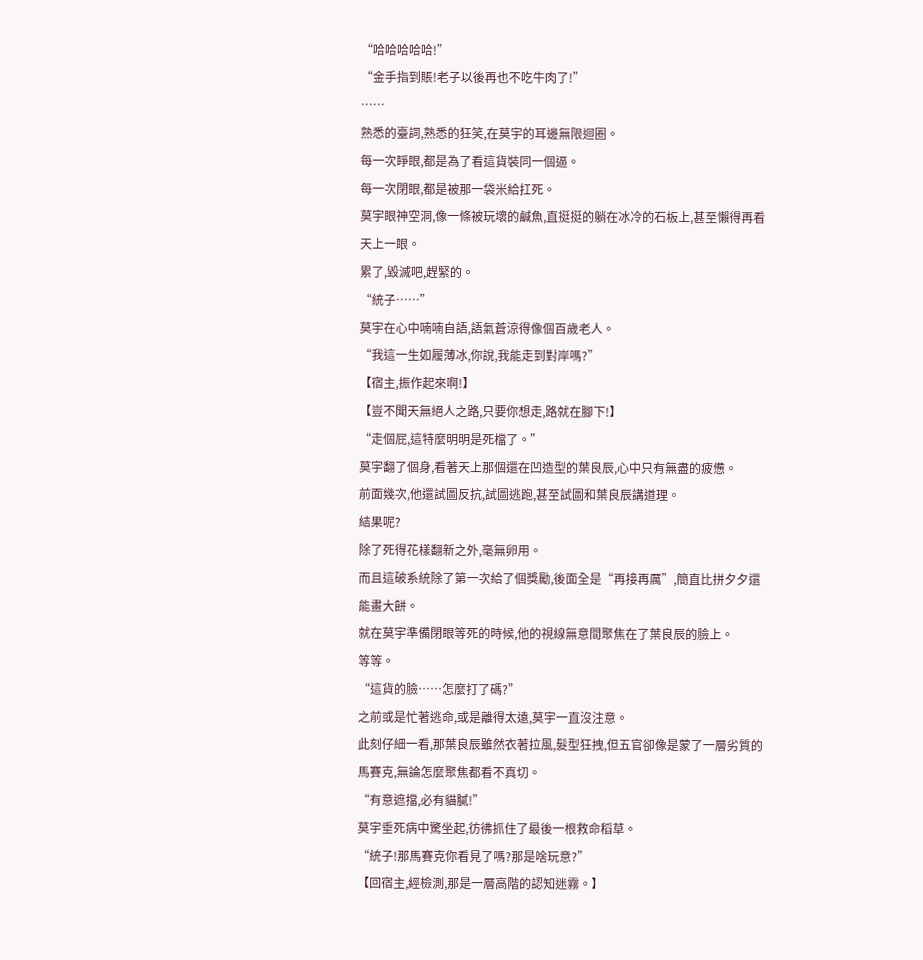“哈哈哈哈哈!”
“金手指到賬!老子以後再也不吃牛肉了!”
……
熟悉的臺詞,熟悉的狂笑,在莫宇的耳邊無限迴圈。
每一次睜眼,都是為了看這貨裝同一個逼。
每一次閉眼,都是被那一袋米給扛死。
莫宇眼神空洞,像一條被玩壞的鹹魚,直挺挺的躺在冰冷的石板上,甚至懶得再看天上一眼。
累了,毀滅吧,趕緊的。
“統子……”
莫宇在心中喃喃自語,語氣蒼涼得像個百歲老人。
“我這一生如履薄冰,你說,我能走到對岸嗎?”
【宿主,振作起來啊!】
【豈不聞天無絕人之路,只要你想走,路就在腳下!】
“走個屁,這特麼明明是死檔了。”
莫宇翻了個身,看著天上那個還在凹造型的葉良辰,心中只有無盡的疲憊。
前面幾次,他還試圖反抗,試圖逃跑,甚至試圖和葉良辰講道理。
結果呢?
除了死得花樣翻新之外,毫無卵用。
而且這破系統除了第一次給了個獎勵,後面全是“再接再厲”,簡直比拼夕夕還能畫大餅。
就在莫宇準備閉眼等死的時候,他的視線無意間聚焦在了葉良辰的臉上。
等等。
“這貨的臉……怎麼打了碼?”
之前或是忙著逃命,或是離得太遠,莫宇一直沒注意。
此刻仔細一看,那葉良辰雖然衣著拉風,髮型狂拽,但五官卻像是蒙了一層劣質的馬賽克,無論怎麼聚焦都看不真切。
“有意遮擋,必有貓膩!”
莫宇垂死病中驚坐起,彷彿抓住了最後一根救命稻草。
“統子!那馬賽克你看見了嗎?那是啥玩意?”
【回宿主,經檢測,那是一層高階的認知迷霧。】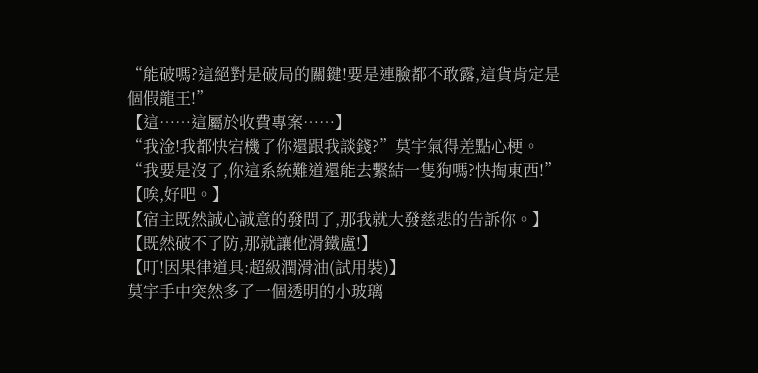“能破嗎?這絕對是破局的關鍵!要是連臉都不敢露,這貨肯定是個假龍王!”
【這……這屬於收費專案……】
“我淦!我都快宕機了你還跟我談錢?”莫宇氣得差點心梗。
“我要是沒了,你這系統難道還能去繫結一隻狗嗎?快掏東西!”
【唉,好吧。】
【宿主既然誠心誠意的發問了,那我就大發慈悲的告訴你。】
【既然破不了防,那就讓他滑鐵盧!】
【叮!因果律道具:超級潤滑油(試用裝)】
莫宇手中突然多了一個透明的小玻璃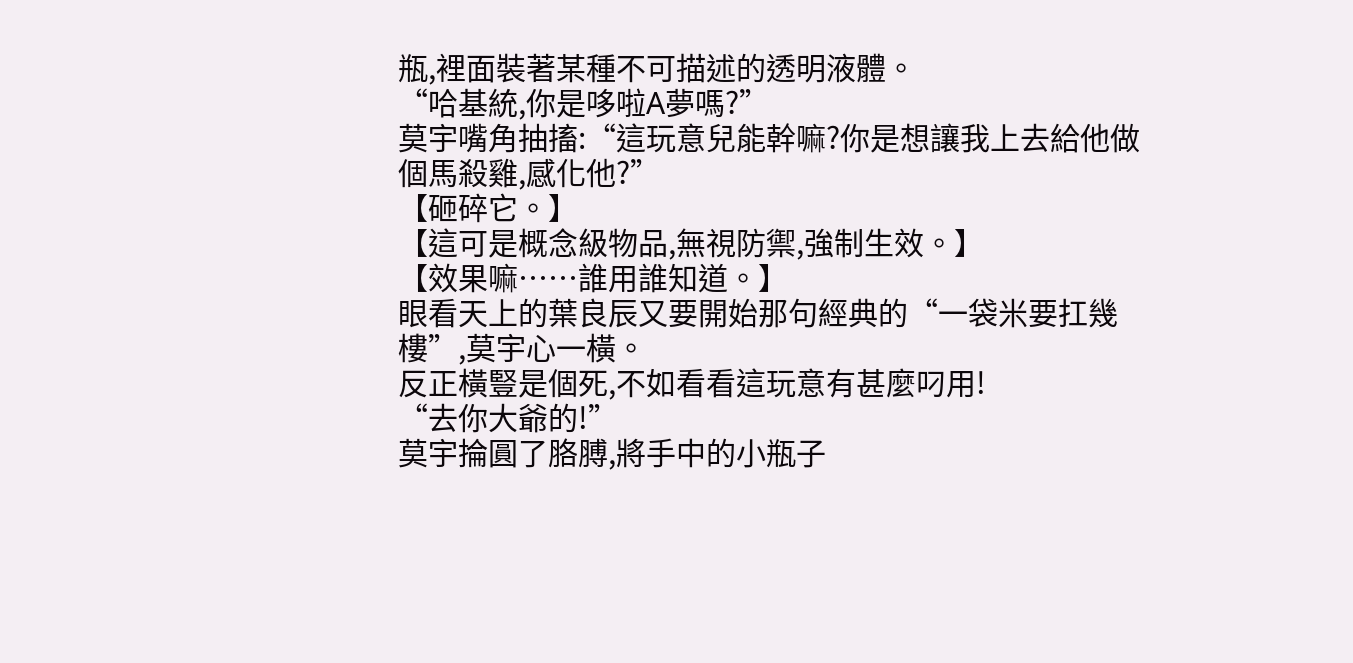瓶,裡面裝著某種不可描述的透明液體。
“哈基統,你是哆啦A夢嗎?”
莫宇嘴角抽搐:“這玩意兒能幹嘛?你是想讓我上去給他做個馬殺雞,感化他?”
【砸碎它。】
【這可是概念級物品,無視防禦,強制生效。】
【效果嘛……誰用誰知道。】
眼看天上的葉良辰又要開始那句經典的“一袋米要扛幾樓”,莫宇心一橫。
反正橫豎是個死,不如看看這玩意有甚麼叼用!
“去你大爺的!”
莫宇掄圓了胳膊,將手中的小瓶子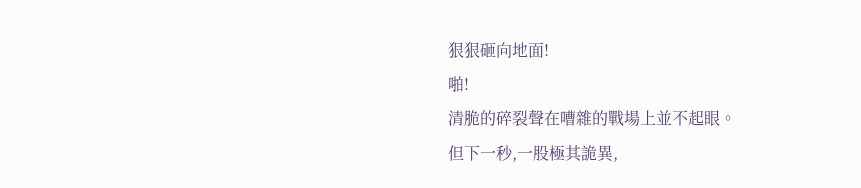狠狠砸向地面!
啪!
清脆的碎裂聲在嘈雜的戰場上並不起眼。
但下一秒,一股極其詭異,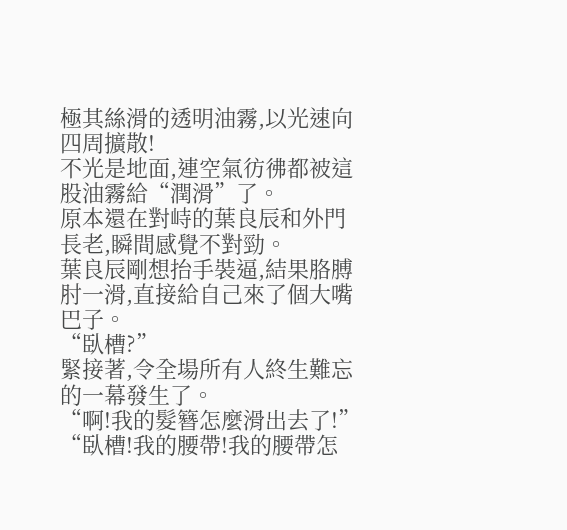極其絲滑的透明油霧,以光速向四周擴散!
不光是地面,連空氣彷彿都被這股油霧給“潤滑”了。
原本還在對峙的葉良辰和外門長老,瞬間感覺不對勁。
葉良辰剛想抬手裝逼,結果胳膊肘一滑,直接給自己來了個大嘴巴子。
“臥槽?”
緊接著,令全場所有人終生難忘的一幕發生了。
“啊!我的髮簪怎麼滑出去了!”
“臥槽!我的腰帶!我的腰帶怎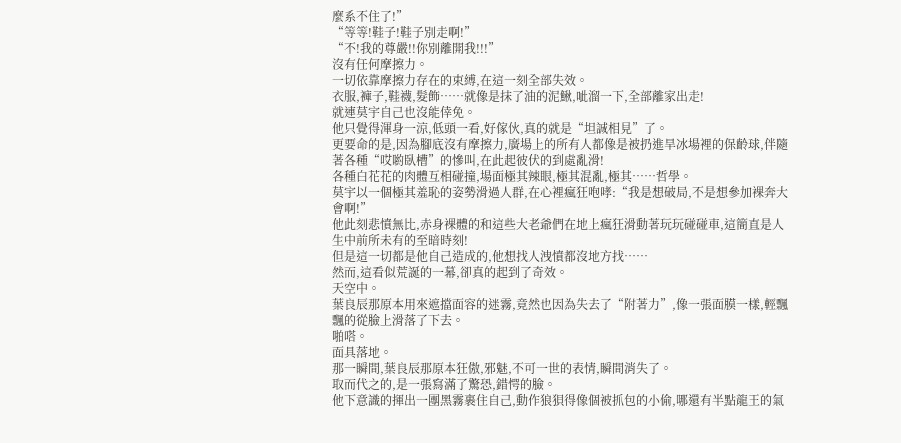麼系不住了!”
“等等!鞋子!鞋子別走啊!”
“不!我的尊嚴!!你別離開我!!!”
沒有任何摩擦力。
一切依靠摩擦力存在的束縛,在這一刻全部失效。
衣服,褲子,鞋襪,髮飾……就像是抹了油的泥鰍,呲溜一下,全部離家出走!
就連莫宇自己也沒能倖免。
他只覺得渾身一涼,低頭一看,好傢伙,真的就是“坦誠相見”了。
更要命的是,因為腳底沒有摩擦力,廣場上的所有人都像是被扔進旱冰場裡的保齡球,伴隨著各種“哎喲臥槽”的慘叫,在此起彼伏的到處亂滑!
各種白花花的肉體互相碰撞,場面極其辣眼,極其混亂,極其……哲學。
莫宇以一個極其羞恥的姿勢滑過人群,在心裡瘋狂咆哮:“我是想破局,不是想參加裸奔大會啊!”
他此刻悲憤無比,赤身裸體的和這些大老爺們在地上瘋狂滑動著玩玩碰碰車,這簡直是人生中前所未有的至暗時刻!
但是這一切都是他自己造成的,他想找人洩憤都沒地方找……
然而,這看似荒誕的一幕,卻真的起到了奇效。
天空中。
葉良辰那原本用來遮擋面容的迷霧,竟然也因為失去了“附著力”,像一張面膜一樣,輕飄飄的從臉上滑落了下去。
啪嗒。
面具落地。
那一瞬間,葉良辰那原本狂傲,邪魅,不可一世的表情,瞬間消失了。
取而代之的,是一張寫滿了驚恐,錯愕的臉。
他下意識的揮出一團黑霧裹住自己,動作狼狽得像個被抓包的小偷,哪還有半點龍王的氣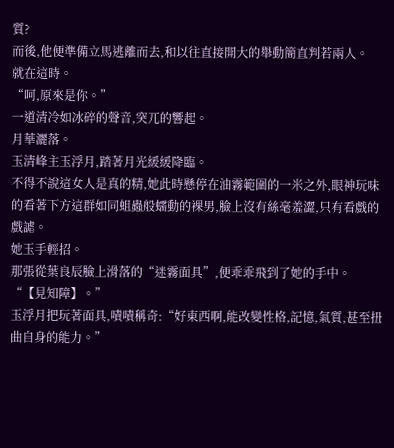質?
而後,他便準備立馬逃離而去,和以往直接開大的舉動簡直判若兩人。
就在這時。
“呵,原來是你。”
一道清冷如冰碎的聲音,突兀的響起。
月華灑落。
玉清峰主玉浮月,踏著月光緩緩降臨。
不得不說這女人是真的精,她此時懸停在油霧範圍的一米之外,眼神玩味的看著下方這群如同蛆蟲般蠕動的裸男,臉上沒有絲毫羞澀,只有看戲的戲謔。
她玉手輕招。
那張從葉良辰臉上滑落的“迷霧面具”,便乖乖飛到了她的手中。
“【見知障】。”
玉浮月把玩著面具,嘖嘖稱奇:“好東西啊,能改變性格,記憶,氣質,甚至扭曲自身的能力。”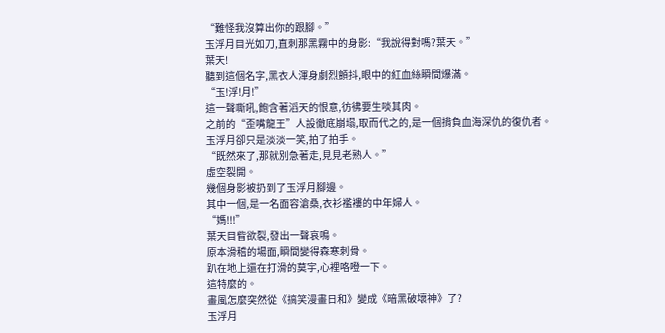“難怪我沒算出你的跟腳。”
玉浮月目光如刀,直刺那黑霧中的身影:“我說得對嗎?葉天。”
葉天!
聽到這個名字,黑衣人渾身劇烈顫抖,眼中的紅血絲瞬間爆滿。
“玉!浮!月!”
這一聲嘶吼,飽含著滔天的恨意,彷彿要生啖其肉。
之前的“歪嘴龍王”人設徹底崩塌,取而代之的,是一個揹負血海深仇的復仇者。
玉浮月卻只是淡淡一笑,拍了拍手。
“既然來了,那就別急著走,見見老熟人。”
虛空裂開。
幾個身影被扔到了玉浮月腳邊。
其中一個,是一名面容滄桑,衣衫襤褸的中年婦人。
“媽!!!”
葉天目眥欲裂,發出一聲哀鳴。
原本滑稽的場面,瞬間變得森寒刺骨。
趴在地上還在打滑的莫宇,心裡咯噔一下。
這特麼的。
畫風怎麼突然從《搞笑漫畫日和》變成《暗黑破壞神》了?
玉浮月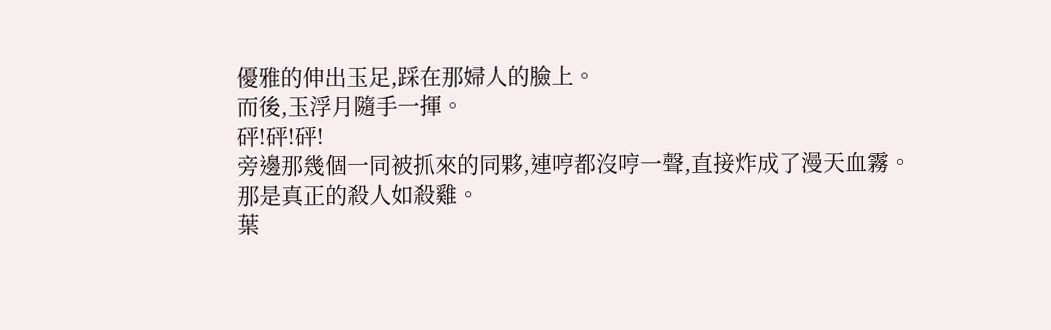優雅的伸出玉足,踩在那婦人的臉上。
而後,玉浮月隨手一揮。
砰!砰!砰!
旁邊那幾個一同被抓來的同夥,連哼都沒哼一聲,直接炸成了漫天血霧。
那是真正的殺人如殺雞。
葉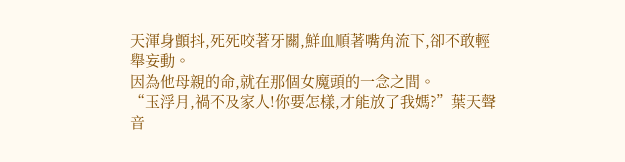天渾身顫抖,死死咬著牙關,鮮血順著嘴角流下,卻不敢輕舉妄動。
因為他母親的命,就在那個女魔頭的一念之間。
“玉浮月,禍不及家人!你要怎樣,才能放了我媽?”葉天聲音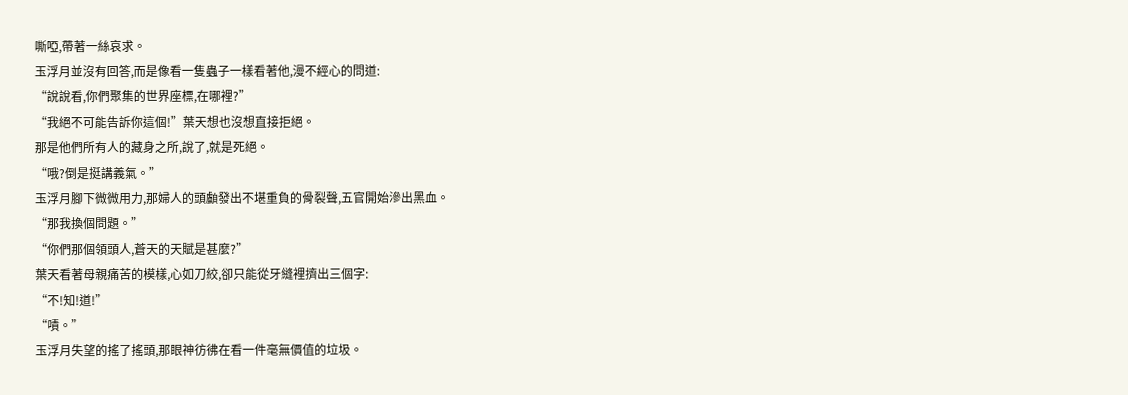嘶啞,帶著一絲哀求。
玉浮月並沒有回答,而是像看一隻蟲子一樣看著他,漫不經心的問道:
“說說看,你們聚集的世界座標,在哪裡?”
“我絕不可能告訴你這個!”葉天想也沒想直接拒絕。
那是他們所有人的藏身之所,說了,就是死絕。
“哦?倒是挺講義氣。”
玉浮月腳下微微用力,那婦人的頭顱發出不堪重負的骨裂聲,五官開始滲出黑血。
“那我換個問題。”
“你們那個領頭人,蒼天的天賦是甚麼?”
葉天看著母親痛苦的模樣,心如刀絞,卻只能從牙縫裡擠出三個字:
“不!知!道!”
“嘖。”
玉浮月失望的搖了搖頭,那眼神彷彿在看一件毫無價值的垃圾。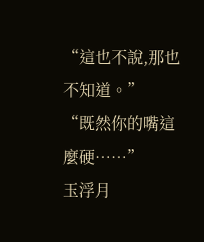“這也不說,那也不知道。”
“既然你的嘴這麼硬……”
玉浮月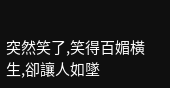突然笑了,笑得百媚橫生,卻讓人如墜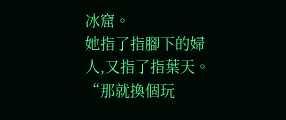冰窟。
她指了指腳下的婦人,又指了指葉天。
“那就換個玩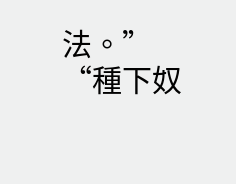法。”
“種下奴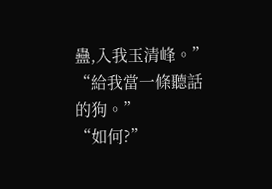蠱,入我玉清峰。”
“給我當一條聽話的狗。”
“如何?”